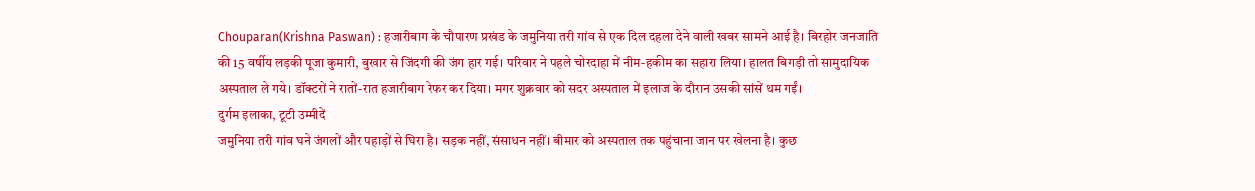Chouparan(Krishna Paswan) : हजारीबाग के चौपारण प्रखंड के जमुनिया तरी गांव से एक दिल दहला देने वाली खबर सामने आई है। बिरहोर जनजाति की 15 वर्षीय लड़की पूजा कुमारी, बुखार से जिंदगी की जंग हार गई। परिवार ने पहले चोरदाहा में नीम-हकीम का सहारा लिया। हालत बिगड़ी तो सामुदायिक अस्पताल ले गये। डॉक्टरों ने रातों-रात हजारीबाग रेफर कर दिया। मगर शुक्रवार को सदर अस्पताल में इलाज के दौरान उसकी सांसें थम गईं।
दुर्गम इलाका, टूटी उम्मीदें
जमुनिया तरी गांव घने जंगलों और पहाड़ों से घिरा है। सड़क नहीं, संसाधन नहीं। बीमार को अस्पताल तक पहुंचाना जान पर खेलना है। कुछ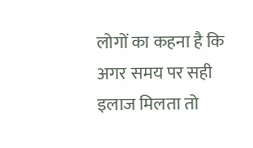लोगों का कहना है कि अगर समय पर सही इलाज मिलता तो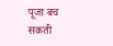पूजा बच सकती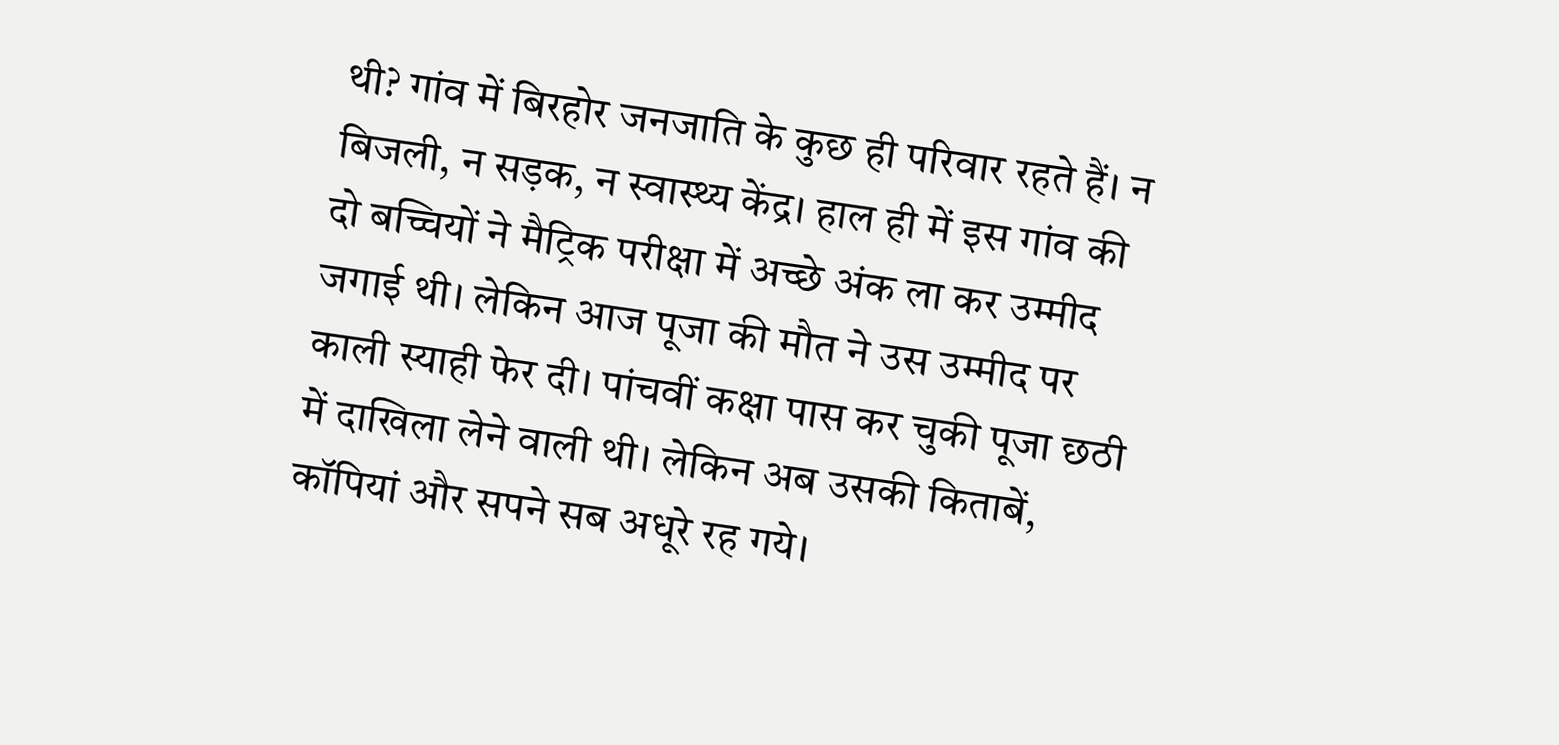थी? गांव में बिरहोर जनजाति के कुछ ही परिवार रहते हैं। न बिजली, न सड़क, न स्वास्थ्य केंद्र। हाल ही में इस गांव की दो बच्चियों ने मैट्रिक परीक्षा में अच्छे अंक ला कर उम्मीद जगाई थी। लेकिन आज पूजा की मौत ने उस उम्मीद पर काली स्याही फेर दी। पांचवीं कक्षा पास कर चुकी पूजा छठी में दाखिला लेने वाली थी। लेकिन अब उसकी किताबें, कॉपियां और सपने सब अधूरे रह गये।